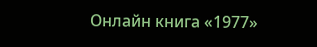Онлайн книга «1977»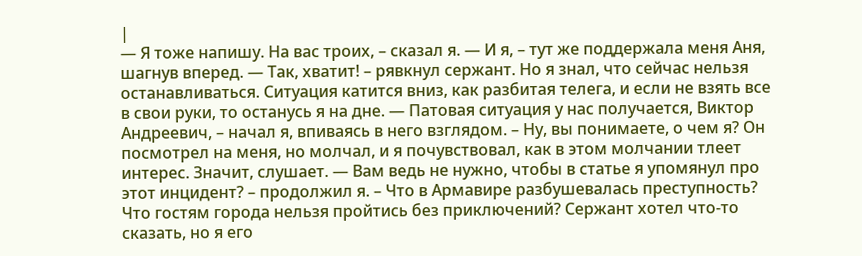|
— Я тоже напишу. На вас троих, – сказал я. — И я, – тут же поддержала меня Аня, шагнув вперед. — Так, хватит! – рявкнул сержант. Но я знал, что сейчас нельзя останавливаться. Ситуация катится вниз, как разбитая телега, и если не взять все в свои руки, то останусь я на дне. — Патовая ситуация у нас получается, Виктор Андреевич, – начал я, впиваясь в него взглядом. – Ну, вы понимаете, о чем я? Он посмотрел на меня, но молчал, и я почувствовал, как в этом молчании тлеет интерес. Значит, слушает. — Вам ведь не нужно, чтобы в статье я упомянул про этот инцидент? – продолжил я. – Что в Армавире разбушевалась преступность? Что гостям города нельзя пройтись без приключений? Сержант хотел что-то сказать, но я его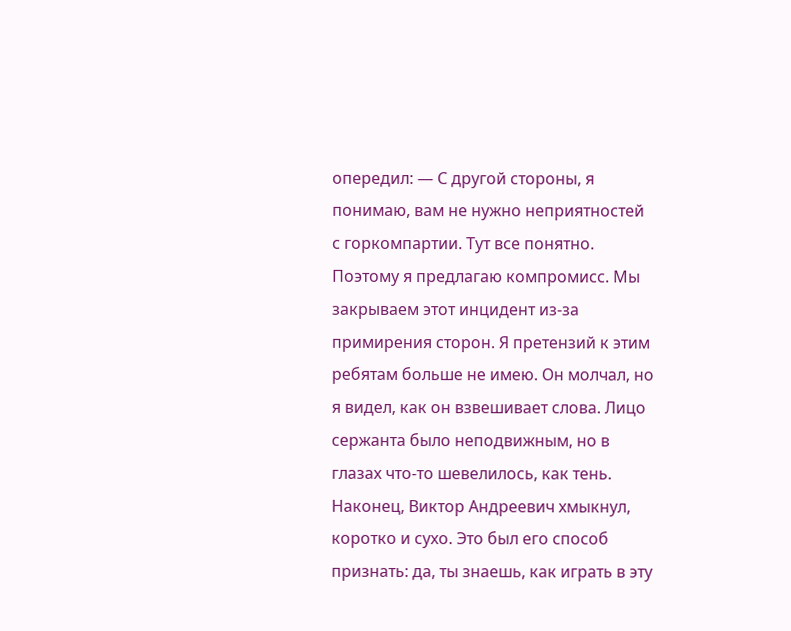опередил: — С другой стороны, я понимаю, вам не нужно неприятностей с горкомпартии. Тут все понятно. Поэтому я предлагаю компромисс. Мы закрываем этот инцидент из-за примирения сторон. Я претензий к этим ребятам больше не имею. Он молчал, но я видел, как он взвешивает слова. Лицо сержанта было неподвижным, но в глазах что-то шевелилось, как тень. Наконец, Виктор Андреевич хмыкнул, коротко и сухо. Это был его способ признать: да, ты знаешь, как играть в эту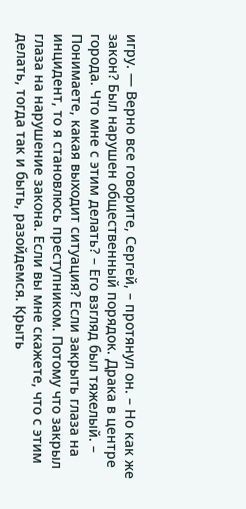игру. — Верно все говорите, Сергей, – протянул он. – Но как же закон? Был нарушен общественный порядок. Драка в центре города. Что мне с этим делать? – Его взгляд был тяжелый. – Понимаете, какая выходит ситуация? Если закрыть глаза на инцидент, то я становлюсь преступником. Потому что закрыл глаза на нарушение закона. Если вы мне скажете, что с этим делать, тогда так и быть, разойдемся. Крыть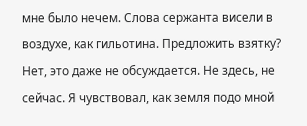мне было нечем. Слова сержанта висели в воздухе, как гильотина. Предложить взятку? Нет, это даже не обсуждается. Не здесь, не сейчас. Я чувствовал, как земля подо мной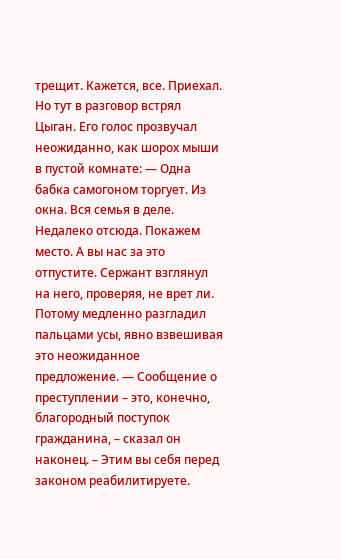трещит. Кажется, все. Приехал. Но тут в разговор встрял Цыган. Его голос прозвучал неожиданно, как шорох мыши в пустой комнате: — Одна бабка самогоном торгует. Из окна. Вся семья в деле. Недалеко отсюда. Покажем место. А вы нас за это отпустите. Сержант взглянул на него, проверяя, не врет ли. Потому медленно разгладил пальцами усы, явно взвешивая это неожиданное предложение. — Сообщение о преступлении – это, конечно, благородный поступок гражданина, – сказал он наконец. – Этим вы себя перед законом реабилитируете.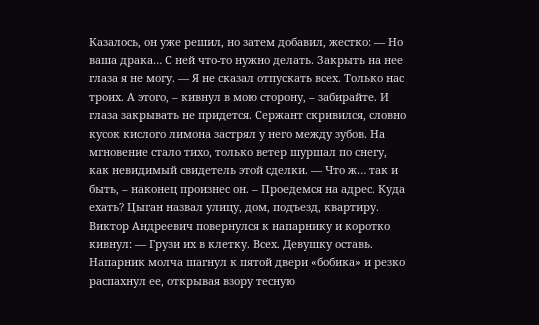Казалось, он уже решил, но затем добавил, жестко: — Но ваша драка… С ней что-то нужно делать. Закрыть на нее глаза я не могу. — Я не сказал отпускать всех. Только нас троих. А этого, – кивнул в мою сторону, – забирайте. И глаза закрывать не придется. Сержант скривился, словно кусок кислого лимона застрял у него между зубов. На мгновение стало тихо, только ветер шуршал по снегу, как невидимый свидетель этой сделки. — Что ж… так и быть, – наконец произнес он. – Проедемся на адрес. Куда ехать? Цыган назвал улицу, дом, подъезд, квартиру. Виктор Андреевич повернулся к напарнику и коротко кивнул: — Грузи их в клетку. Всех. Девушку оставь. Напарник молча шагнул к пятой двери «бобика» и резко распахнул ее, открывая взору тесную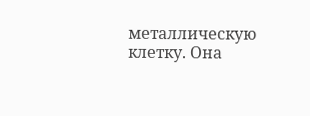металлическую клетку. Она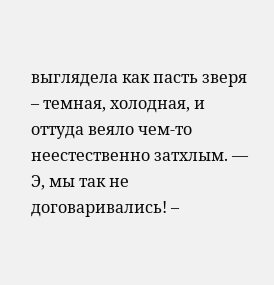выглядела как пасть зверя – темная, холодная, и оттуда веяло чем-то неестественно затхлым. — Э, мы так не договаривались! –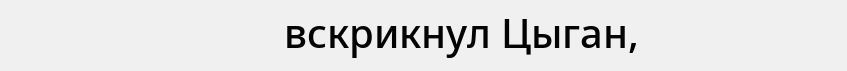вскрикнул Цыган,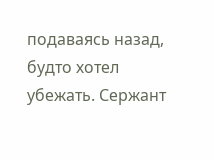подаваясь назад, будто хотел убежать. Сержант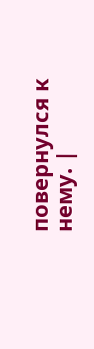повернулся к нему. |